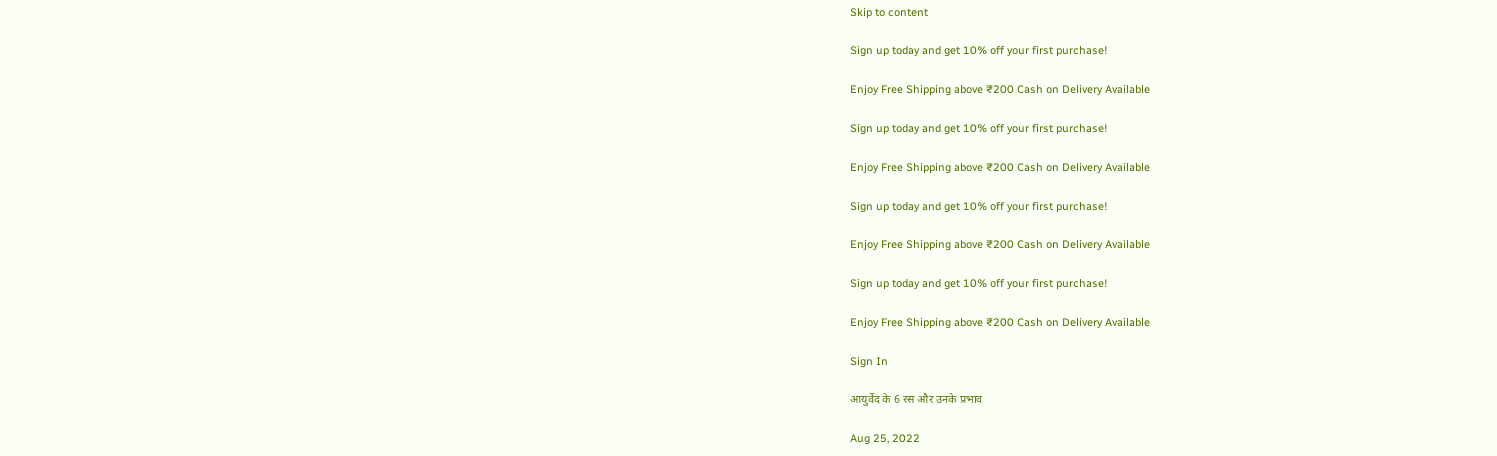Skip to content

Sign up today and get 10% off your first purchase!

Enjoy Free Shipping above ₹200 Cash on Delivery Available

Sign up today and get 10% off your first purchase!

Enjoy Free Shipping above ₹200 Cash on Delivery Available

Sign up today and get 10% off your first purchase!

Enjoy Free Shipping above ₹200 Cash on Delivery Available

Sign up today and get 10% off your first purchase!

Enjoy Free Shipping above ₹200 Cash on Delivery Available

Sign In

आयुर्वेद के 6 रस और उनके प्रभाव

Aug 25, 2022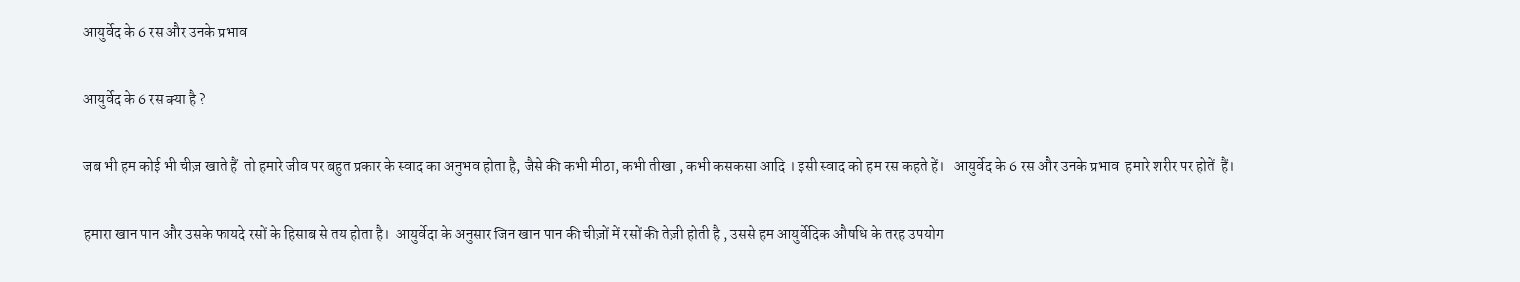आयुर्वेद के 6 रस और उनके प्रभाव

आयुर्वेद के 6 रस क्या है ?

जब भी हम कोई भी चीज़ खाते हैं  तो हमारे जीव पर बहुत प्रकार के स्वाद का अनुभव होता है, जैसे की कभी मीठा, कभी तीखा , कभी कसकसा आदि । इसी स्वाद को हम रस कहते हें।   आयुर्वेद के 6 रस और उनके प्रभाव  हमारे शरीर पर होतें  हैं।

हमारा खान पान और उसके फायदे रसों के हिसाब से तय होता है।  आयुर्वेदा के अनुसार जिन खान पान की चीज़ों में रसों की तेज़ी होती है , उससे हम आयुर्वेदिक औषधि के तरह उपयोग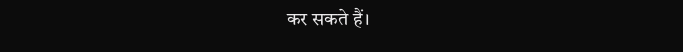कर सकते हैं।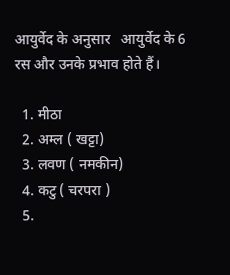आयुर्वेद के अनुसार   आयुर्वेद के 6 रस और उनके प्रभाव होते हैं।

  1. मीठा
  2. अम्ल ( खट्टा)
  3. लवण ( नमकीन)
  4. कटु ( चरपरा )
  5.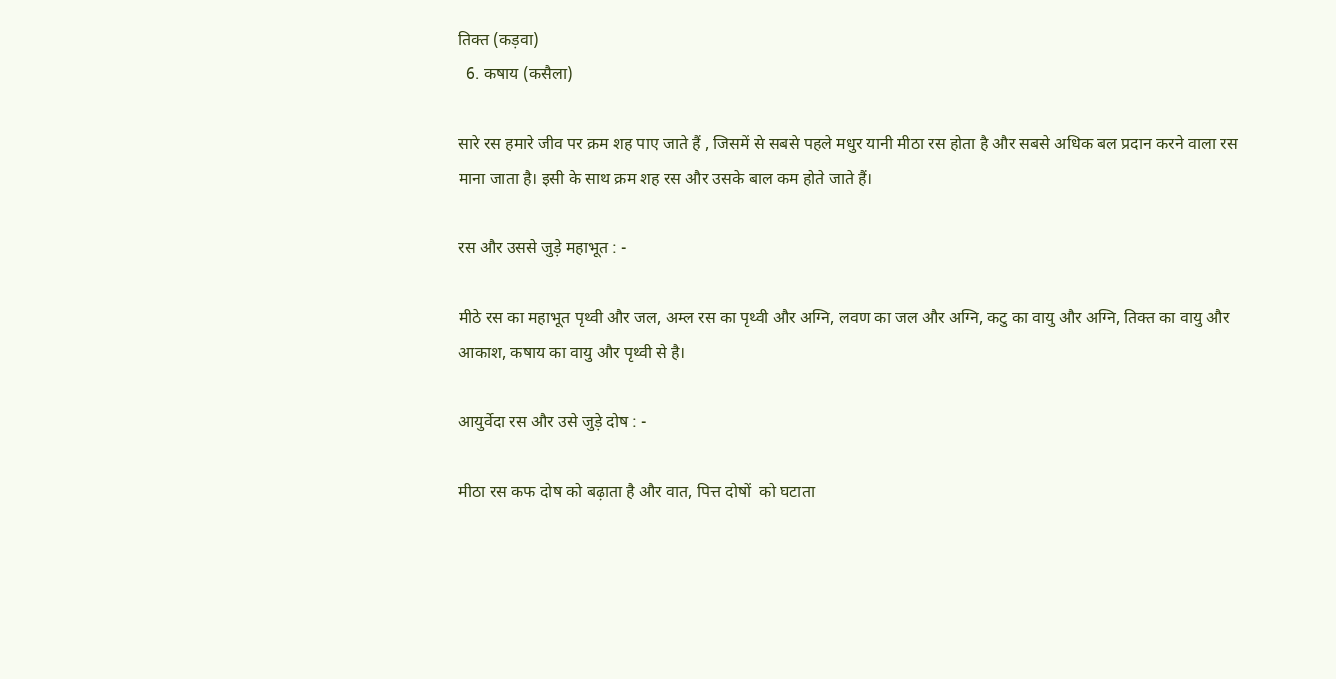तिक्त (कड़वा)
  6. कषाय (कसैला)

सारे रस हमारे जीव पर क्रम शह पाए जाते हैं , जिसमें से सबसे पहले मधुर यानी मीठा रस होता है और सबसे अधिक बल प्रदान करने वाला रस माना जाता है। इसी के साथ क्रम शह रस और उसके बाल कम होते जाते हैं।

रस और उससे जुड़े महाभूत : -

मीठे रस का महाभूत पृथ्वी और जल, अम्ल रस का पृथ्वी और अग्नि, लवण का जल और अग्नि, कटु का वायु और अग्नि, तिक्त का वायु और आकाश, कषाय का वायु और पृथ्वी से है।

आयुर्वेदा रस और उसे जुड़े दोष : -

मीठा रस कफ दोष को बढ़ाता है और वात, पित्त दोषों  को घटाता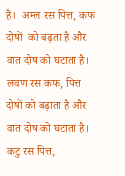है।  अम्ल रस पित्त, कफ दोषों  को बढ़ता है और वात दोष को घटाता है।  लवण रस कफ, पित्त दोषों को बढ़ाता है और वात दोष को घटाता है।  कटु रस पित्त,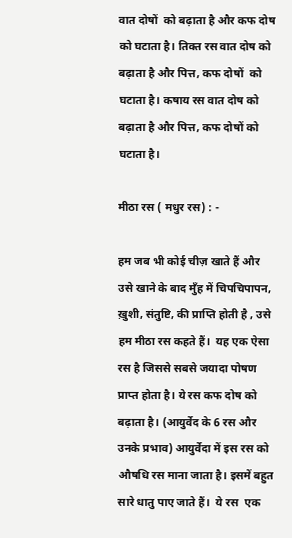वात दोषों  को बढ़ाता है और कफ दोष को घटाता है। तिक्त रस वात दोष को बढ़ाता है और पित्त, कफ दोषों  को घटाता है। कषाय रस वात दोष को बढ़ाता है और पित्त, कफ दोषों को घटाता है।

मीठा रस ( मधुर रस) : -

हम जब भी कोई चीज़ खाते हैं और उसे खाने के बाद मुँह में चिपचिपापन, ख़ुशी, संतुष्टि, की प्राप्ति होती है , उसे हम मीठा रस कहते हैं।  यह एक ऐसा रस है जिससे सबसे जयादा पोषण प्राप्त होता है। ये रस कफ दोष को बढ़ाता है। (आयुर्वेद के 6 रस और उनके प्रभाव) आयुर्वेदा में इस रस को औषधि रस माना जाता है। इसमें बहुत सारे धातु पाए जाते हैं।  ये रस  एक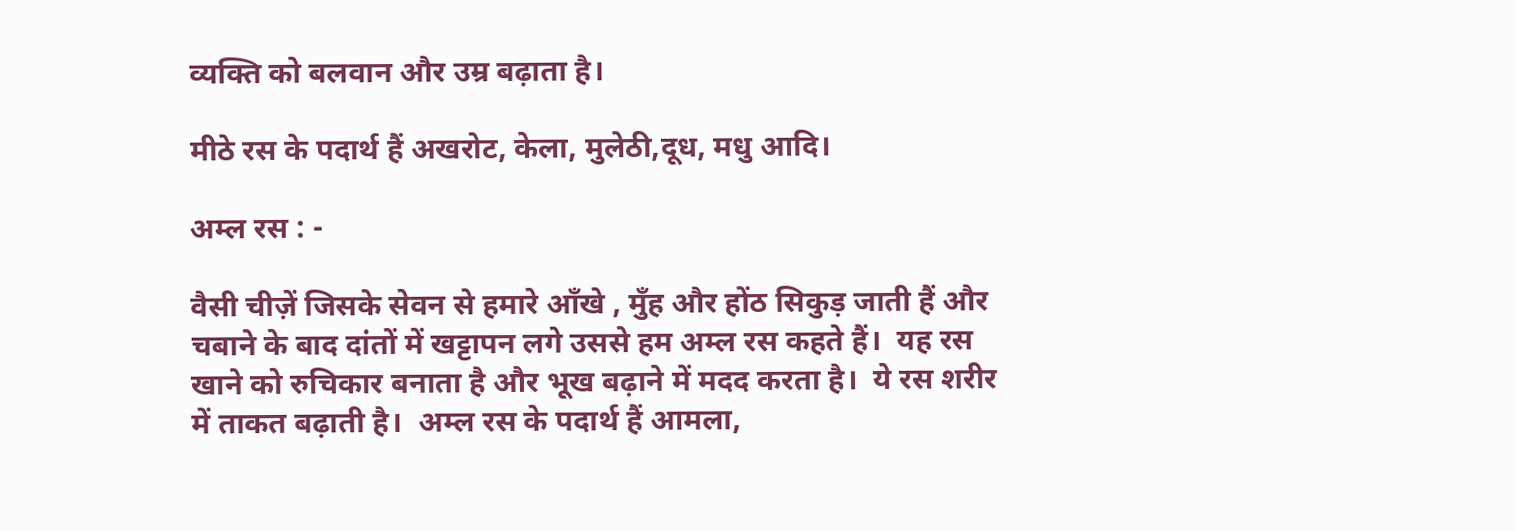व्यक्ति को बलवान और उम्र बढ़ाता है।

मीठे रस के पदार्थ हैं अखरोट, केला, मुलेठी,दूध, मधु आदि।

अम्ल रस : -

वैसी चीज़ें जिसके सेवन से हमारे आँखे , मुँह और होंठ सिकुड़ जाती हैं और चबाने के बाद दांतों में खट्टापन लगे उससे हम अम्ल रस कहते हैं।  यह रस खाने को रुचिकार बनाता है और भूख बढ़ाने में मदद करता है।  ये रस शरीर में ताकत बढ़ाती है।  अम्ल रस के पदार्थ हैं आमला,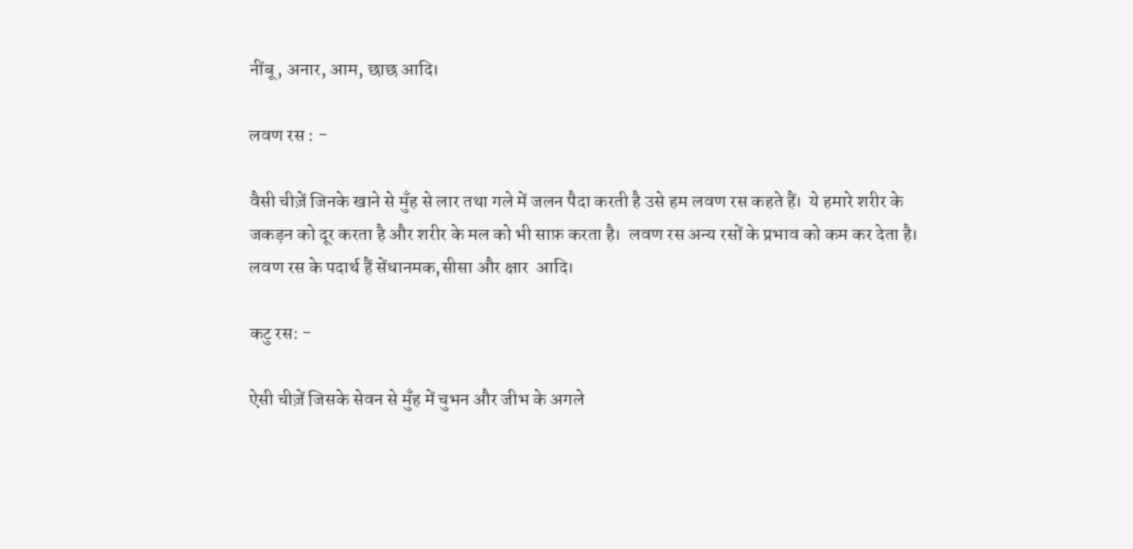नींबू, अनार, आम, छाछ आदि।

लवण रस : -

वैसी चीज़ें जिनके खाने से मुँह से लार तथा गले में जलन पैदा करती है उसे हम लवण रस कहते हैं।  ये हमारे शरीर के जकड़न को दूर करता है और शरीर के मल को भी साफ़ करता है।  लवण रस अन्य रसों के प्रभाव को कम कर देता है। लवण रस के पदार्थ हैं सेंधानमक,सीसा और क्षार  आदि।

कटु रस: -

ऐसी चीज़ें जिसके सेवन से मुँह में चुभन और जीभ के अगले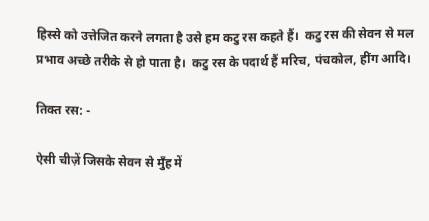हिस्से को उत्तेजित करने लगता है उसे हम कटु रस कहते हैं।  कटु रस की सेवन से मल प्रभाव अच्छे तरीके से हो पाता है।  कटु रस के पदार्थ हैं मरिच, पंचकोल, हींग आदि।

तिक्त रस: -

ऐसी चीज़ें जिसके सेवन से मुँह में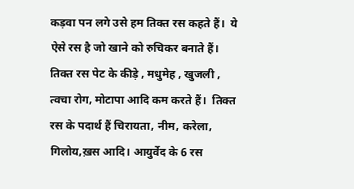कड़वा पन लगे उसे हम तिक्त रस कहते हैं।  ये ऐसे रस है जो खाने को रुचिकर बनाते हैं।  तिक्त रस पेट के कीड़े , मधुमेह , खुजली , त्वचा रोग, मोटापा आदि कम करते हैं।  तिक्त रस के पदार्थ हैं चिरायता, नीम, करेला, गिलोय,ख़स आदि। आयुर्वेद के 6 रस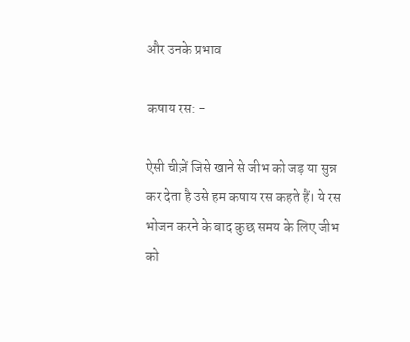और उनके प्रभाव

कषाय रस: -

ऐसी चीज़ें जिसे खाने से जीभ को जड़ या सुन्न कर देता है उसे हम कषाय रस कहते हैं। ये रस भोजन करने के बाद कुछ समय के लिए जीभ को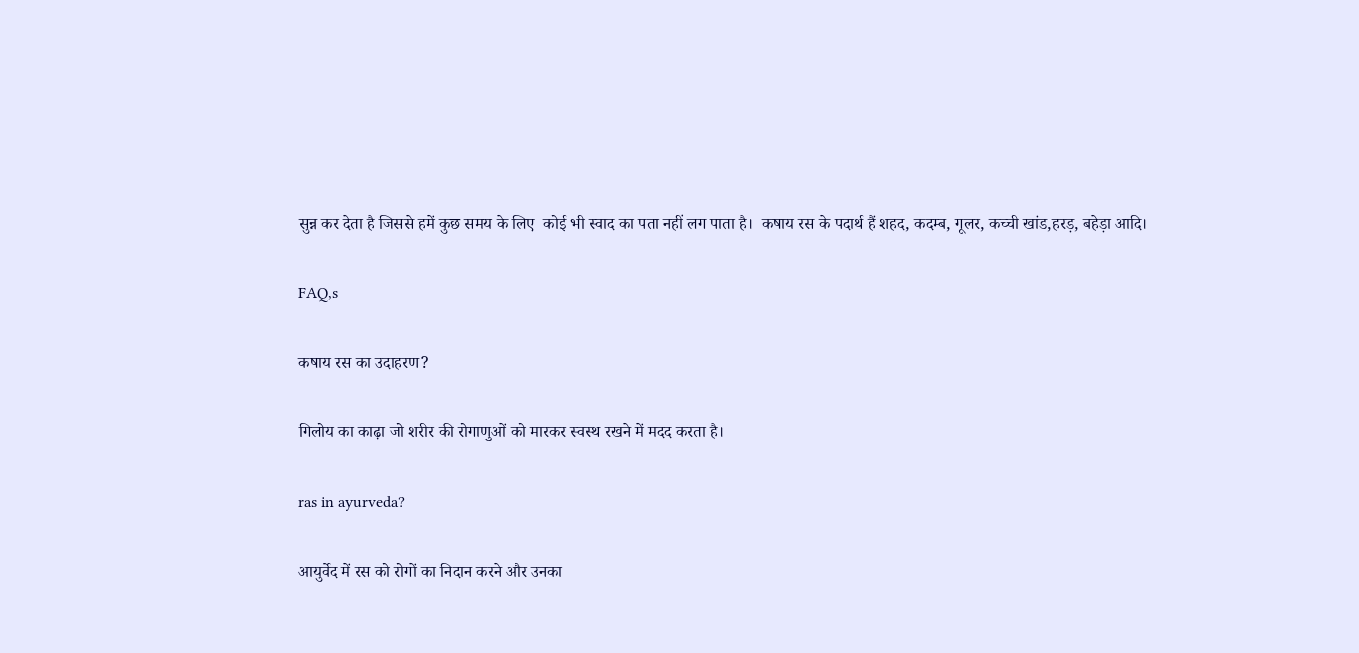सुन्न कर देता है जिससे हमें कुछ समय के लिए  कोई भी स्वाद का पता नहीं लग पाता है।  कषाय रस के पदार्थ हैं शहद, कदम्ब, गूलर, कच्ची खांड,हरड़, बहेड़ा आदि।

FAQ,s

कषाय रस का उदाहरण?

गिलोय का काढ़ा जो शरीर की रोगाणुओं को मारकर स्वस्थ रखने में मदद करता है।

ras in ayurveda?

आयुर्वेद में रस को रोगों का निदान करने और उनका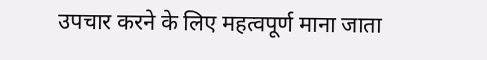उपचार करने के लिए महत्वपूर्ण माना जाता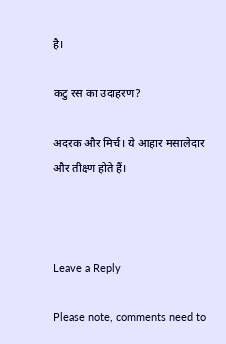है।

कटु रस का उदाहरण?

अदरक और मिर्च। ये आहार मसालेदार और तीक्ष्ण होते हैं।



Leave a Reply

Please note, comments need to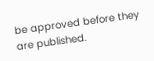be approved before they are published.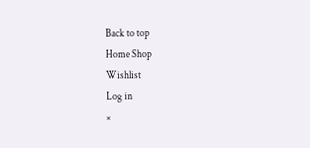Back to top
Home Shop
Wishlist
Log in
×